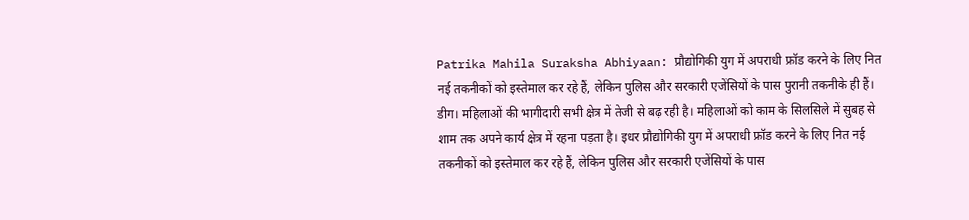Patrika Mahila Suraksha Abhiyaan: प्रौद्योगिकी युग में अपराधी फ्रॉड करने के लिए नित नई तकनीकों को इस्तेमाल कर रहे हैं, लेकिन पुलिस और सरकारी एजेंसियों के पास पुरानी तकनीके ही हैं।
डीग। महिलाओं की भागीदारी सभी क्षेत्र में तेजी से बढ़ रही है। महिलाओं को काम के सिलसिले में सुबह से शाम तक अपने कार्य क्षेत्र में रहना पड़ता है। इधर प्रौद्योगिकी युग में अपराधी फ्रॉड करने के लिए नित नई तकनीकों को इस्तेमाल कर रहे हैं, लेकिन पुलिस और सरकारी एजेंसियों के पास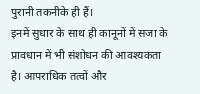पुरानी तकनीके ही हैं।
इनमें सुधार के साथ ही कानूनों में सजा के प्रावधान में भी संशोधन की आवश्यकता है। आपराधिक तत्वों और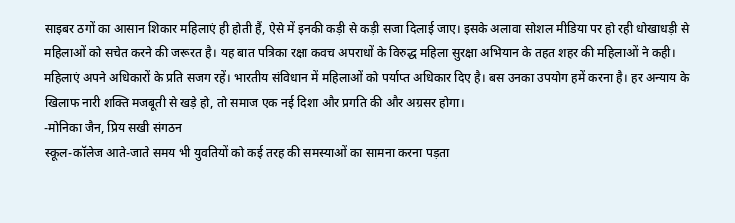साइबर ठगों का आसान शिकार महिलाएं ही होती हैं, ऐसे में इनकी कड़ी से कड़ी सजा दिलाई जाए। इसके अलावा सोशल मीडिया पर हो रही धोखाधड़ी से महिलाओं को सचेत करने की जरूरत है। यह बात पत्रिका रक्षा कवच अपराधों के विरुद्ध महिला सुरक्षा अभियान के तहत शहर की महिलाओं ने कही।
महिलाएं अपने अधिकारों के प्रति सजग रहें। भारतीय संविधान में महिलाओं को पर्याप्त अधिकार दिए है। बस उनका उपयोग हमें करना है। हर अन्याय के खिलाफ नारी शक्ति मजबूती से खड़े हो, तो समाज एक नई दिशा और प्रगति की और अग्रसर होगा।
-मोनिका जैन, प्रिय सखी संगठन
स्कूल-कॉलेज आते-जाते समय भी युवतियों को कई तरह की समस्याओं का सामना करना पड़ता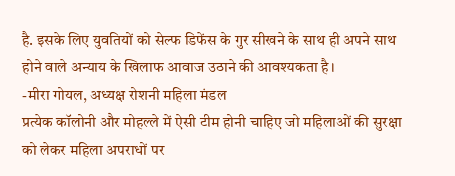है. इसके लिए युवतियों को सेल्फ डिफेंस के गुर सीखने के साथ ही अपने साथ होने वाले अन्याय के खिलाफ आवाज उठाने की आवश्यकता है।
-मीरा गोयल, अध्यक्ष रोशनी महिला मंडल
प्रत्येक कॉलोनी और मोहल्ले में ऐसी टीम होनी चाहिए जो महिलाओं की सुरक्षा को लेकर महिला अपराधों पर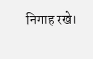निगाह रखे।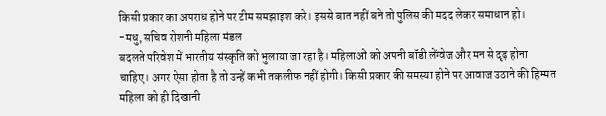किसी प्रकार का अपराध होने पर टीम समझाइश करे। इससे बात नहीं बने तो पुलिस की मदद लेकर समाधान हो।
-मधु, सचिव रोशनी महिला मंडल
बदलते परिवेश में भारतीय संस्कृति को भुलाया जा रहा है। महिलाओं को अपनी बॉडी लेंग्वेज और मन से दृढ़ होना चाहिए। अगर ऐसा होता है तो उन्हें कभी तकलीफ नहीं होगी। किसी प्रकार की समस्या होने पर आवाज उठाने की हिम्मत महिला को ही दिखानी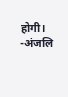होगी।
-अंजलि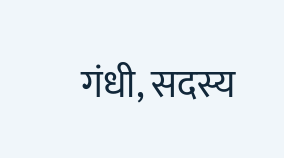गंधी, सदस्य